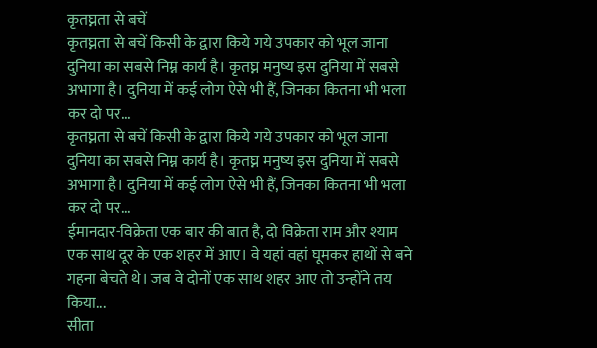कृतघ्नता से बचें
कृतघ्नता से बचें किसी के द्वारा किये गये उपकार को भूल जाना दुनिया का सबसे निम्न कार्य है। कृतघ्न मनुष्य इस दुनिया में सबसे अभागा है। दुनिया में कई लोग ऐसे भी हैं, जिनका कितना भी भला कर दो पर...
कृतघ्नता से बचें किसी के द्वारा किये गये उपकार को भूल जाना दुनिया का सबसे निम्न कार्य है। कृतघ्न मनुष्य इस दुनिया में सबसे अभागा है। दुनिया में कई लोग ऐसे भी हैं, जिनका कितना भी भला कर दो पर...
ईमानदार-विक्रेता एक बार की बात है, दो विक्रेता राम और श्याम एक साथ दूर के एक शहर में आए। वे यहां वहां घूमकर हाथों से बने गहना बेचते थे। जब वे दोनों एक साथ शहर आए तो उन्होंने तय किया...
सीता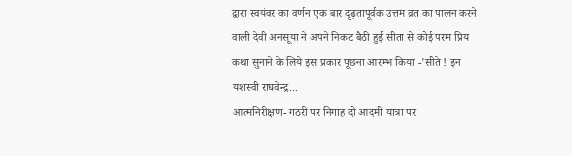द्वारा स्वयंवर का वर्णन एक बार दृढ़तापूर्वक उत्तम व्रत का पालन करने वाली देवी अनसूया ने अपने निकट बैठी हुई सीता से कोई परम प्रिय कथा सुनाने के लिये इस प्रकार पूछना आरम्भ किया -'सीते ! इन यशस्वी राघवेन्द्र...
आत्मनिरीक्षण- गठरी पर निगाह दो आदमी यात्रा पर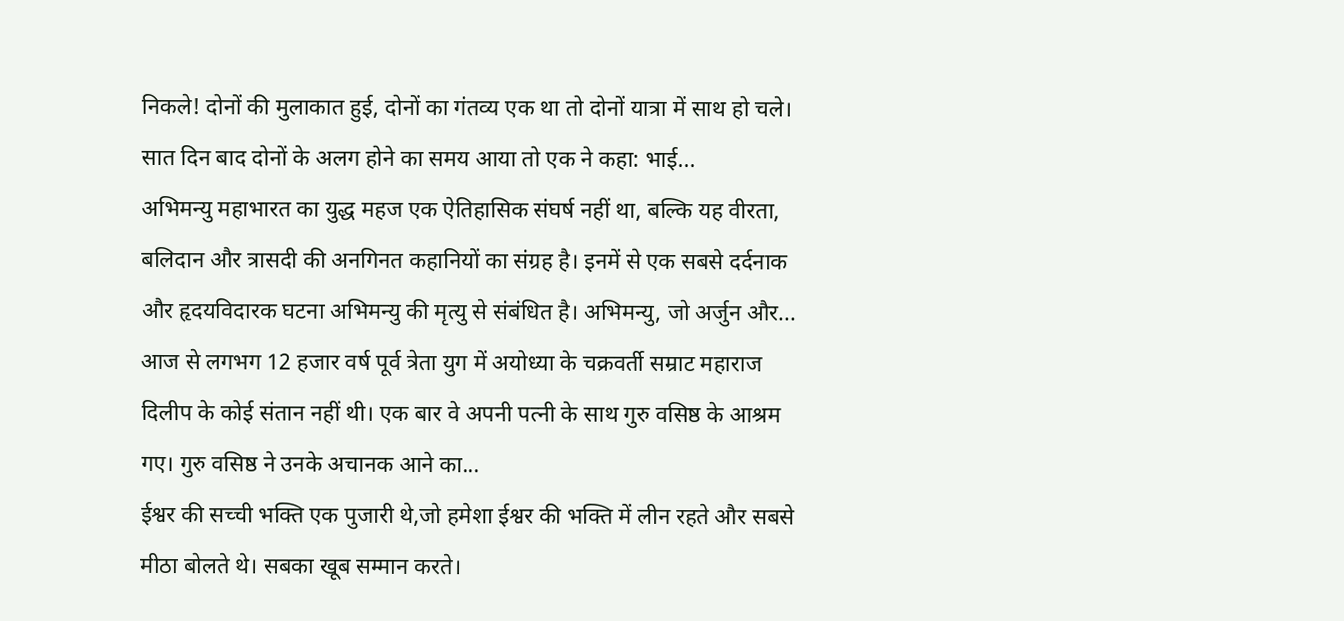निकले! दोनों की मुलाकात हुई, दोनों का गंतव्य एक था तो दोनों यात्रा में साथ हो चले। सात दिन बाद दोनों के अलग होने का समय आया तो एक ने कहा: भाई...
अभिमन्यु महाभारत का युद्ध महज एक ऐतिहासिक संघर्ष नहीं था, बल्कि यह वीरता, बलिदान और त्रासदी की अनगिनत कहानियों का संग्रह है। इनमें से एक सबसे दर्दनाक और हृदयविदारक घटना अभिमन्यु की मृत्यु से संबंधित है। अभिमन्यु, जो अर्जुन और...
आज से लगभग 12 हजार वर्ष पूर्व त्रेता युग में अयोध्या के चक्रवर्ती सम्राट महाराज दिलीप के कोई संतान नहीं थी। एक बार वे अपनी पत्नी के साथ गुरु वसिष्ठ के आश्रम गए। गुरु वसिष्ठ ने उनके अचानक आने का...
ईश्वर की सच्ची भक्ति एक पुजारी थे,जो हमेशा ईश्वर की भक्ति में लीन रहते और सबसे मीठा बोलते थे। सबका खूब सम्मान करते।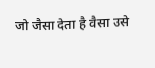जो जैसा देता है वैसा उसे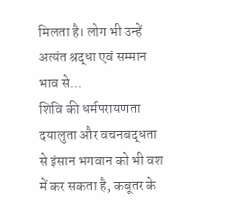मिलता है। लोग भी उन्हें अत्यंत श्रद्धा एवं सम्मान भाव से...
शिवि की धर्मपरायणता दयालुता और वचनबद्धता से इंसान भगवान को भी वश में कर सकता है, कबूतर के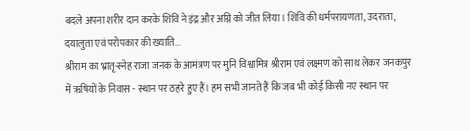बदले अपना शरीर दान करके शिवि ने इंद्र और अग्नि को जीत लिया। शिवि की धर्मपरायणता, उदराता, दयालुता एवं परोपकार की ख्याति...
श्रीराम का भ्रातृ-स्नेह राजा जनक के आमंत्रण पर मुनि विश्वामित्र श्रीराम एवं लक्ष्मण को साथ लेकर जनकपुर में ऋषियों के निवास - स्थान पर ठहरे हुए हैं। हम सभी जानते हैं कि जब भी कोई किसी नए स्थान पर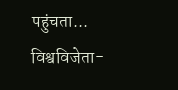पहुंचता...
विश्वविजेता-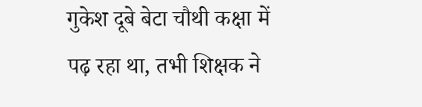गुकेश दूबे बेटा चौथी कक्षा में पढ़ रहा था, तभी शिक्षक ने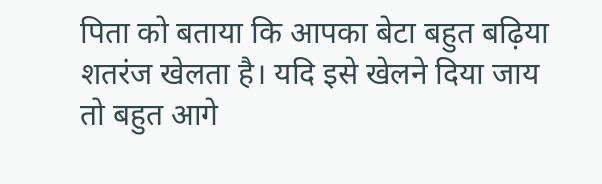पिता को बताया कि आपका बेटा बहुत बढ़िया शतरंज खेलता है। यदि इसे खेलने दिया जाय तो बहुत आगे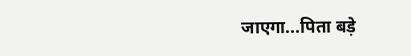जाएगा...पिता बड़े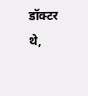डॉक्टर थे,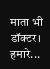माता भी डॉक्टर। हमारे...